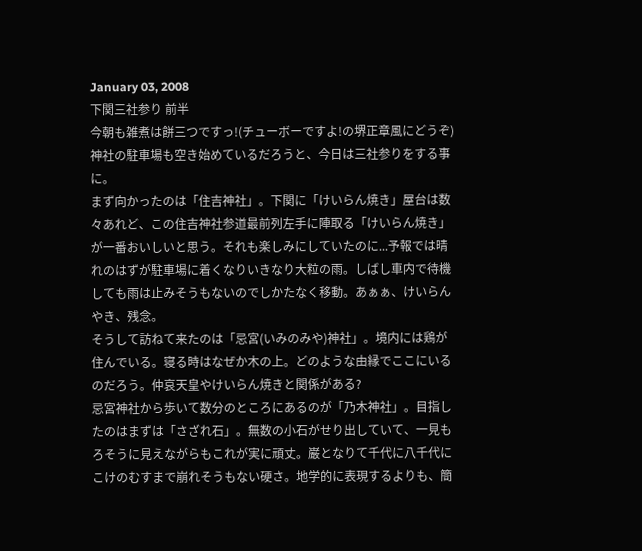January 03, 2008
下関三社参り 前半
今朝も雑煮は餅三つですっ!(チューボーですよ!の堺正章風にどうぞ)
神社の駐車場も空き始めているだろうと、今日は三社参りをする事に。
まず向かったのは「住吉神社」。下関に「けいらん焼き」屋台は数々あれど、この住吉神社参道最前列左手に陣取る「けいらん焼き」が一番おいしいと思う。それも楽しみにしていたのに...予報では晴れのはずが駐車場に着くなりいきなり大粒の雨。しばし車内で待機しても雨は止みそうもないのでしかたなく移動。あぁぁ、けいらんやき、残念。
そうして訪ねて来たのは「忌宮(いみのみや)神社」。境内には鶏が住んでいる。寝る時はなぜか木の上。どのような由縁でここにいるのだろう。仲哀天皇やけいらん焼きと関係がある?
忌宮神社から歩いて数分のところにあるのが「乃木神社」。目指したのはまずは「さざれ石」。無数の小石がせり出していて、一見もろそうに見えながらもこれが実に頑丈。巌となりて千代に八千代にこけのむすまで崩れそうもない硬さ。地学的に表現するよりも、簡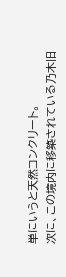単にいうと天然コンクリート。
次に、この境内に移築されている乃木旧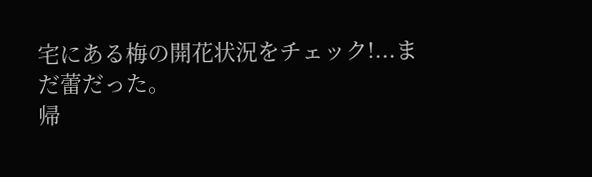宅にある梅の開花状況をチェック!...まだ蕾だった。
帰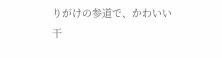りがけの参道で、かわいい干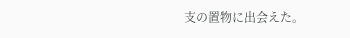支の置物に出会えた。